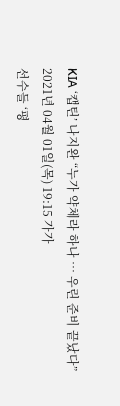KIA ‘캡틴’ 나지완 “누가 약체라 하나 … 우린 준비 끝났다”
2021년 04월 01일(목) 19:15 가가
선수들 ‘평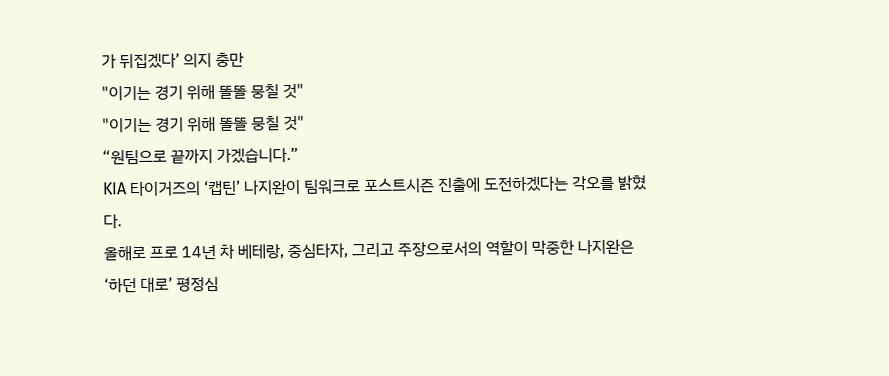가 뒤집겠다’ 의지 충만
"이기는 경기 위해 똘똘 뭉칠 것"
"이기는 경기 위해 똘똘 뭉칠 것"
“원팀으로 끝까지 가겠습니다.”
KIA 타이거즈의 ‘캡틴’ 나지완이 팀워크로 포스트시즌 진출에 도전하겠다는 각오를 밝혔다.
올해로 프로 14년 차 베테랑, 중심타자, 그리고 주장으로서의 역할이 막중한 나지완은 ‘하던 대로’ 평정심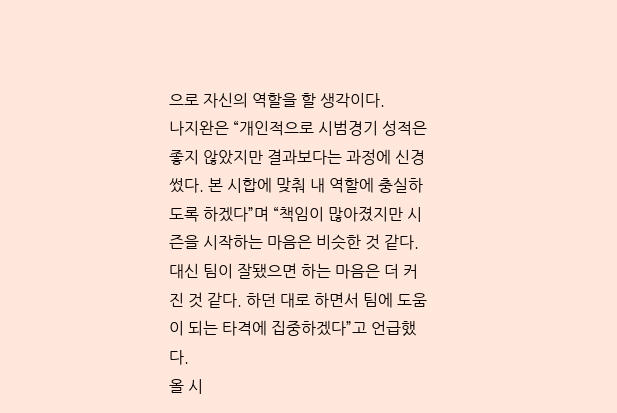으로 자신의 역할을 할 생각이다.
나지완은 “개인적으로 시범경기 성적은 좋지 않았지만 결과보다는 과정에 신경 썼다. 본 시합에 맞춰 내 역할에 충실하도록 하겠다”며 “책임이 많아졌지만 시즌을 시작하는 마음은 비슷한 것 같다. 대신 팀이 잘됐으면 하는 마음은 더 커진 것 같다. 하던 대로 하면서 팀에 도움이 되는 타격에 집중하겠다”고 언급했다.
올 시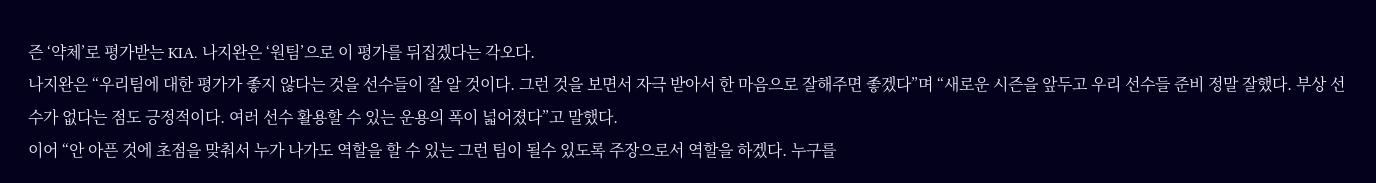즌 ‘약체’로 평가받는 KIA. 나지완은 ‘원팀’으로 이 평가를 뒤집겠다는 각오다.
나지완은 “우리팀에 대한 평가가 좋지 않다는 것을 선수들이 잘 알 것이다. 그런 것을 보면서 자극 받아서 한 마음으로 잘해주면 좋겠다”며 “새로운 시즌을 앞두고 우리 선수들 준비 정말 잘했다. 부상 선수가 없다는 점도 긍정적이다. 여러 선수 활용할 수 있는 운용의 폭이 넓어졌다”고 말했다.
이어 “안 아픈 것에 초점을 맞춰서 누가 나가도 역할을 할 수 있는 그런 팀이 될수 있도록 주장으로서 역할을 하겠다. 누구를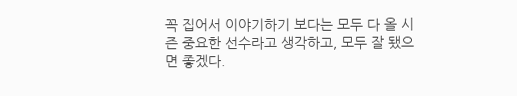꼭 집어서 이야기하기 보다는 모두 다 올 시즌 중요한 선수라고 생각하고, 모두 잘 됐으면 좋겠다.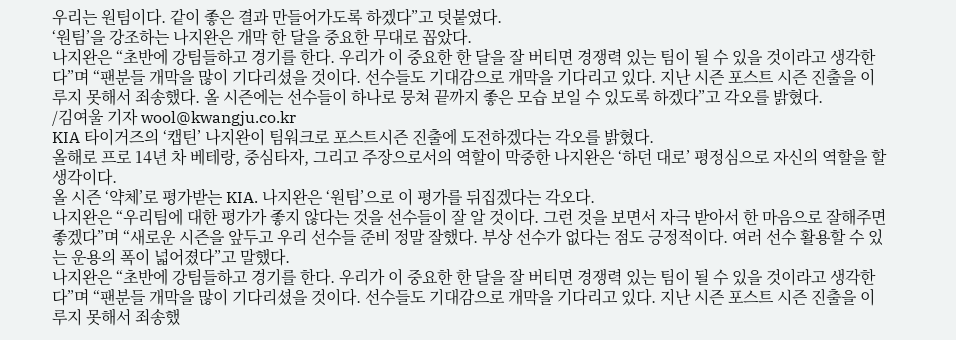우리는 원팀이다. 같이 좋은 결과 만들어가도록 하겠다”고 덧붙였다.
‘원팀’을 강조하는 나지완은 개막 한 달을 중요한 무대로 꼽았다.
나지완은 “초반에 강팀들하고 경기를 한다. 우리가 이 중요한 한 달을 잘 버티면 경쟁력 있는 팀이 될 수 있을 것이라고 생각한다”며 “팬분들 개막을 많이 기다리셨을 것이다. 선수들도 기대감으로 개막을 기다리고 있다. 지난 시즌 포스트 시즌 진출을 이루지 못해서 죄송했다. 올 시즌에는 선수들이 하나로 뭉쳐 끝까지 좋은 모습 보일 수 있도록 하겠다”고 각오를 밝혔다.
/김여울 기자 wool@kwangju.co.kr
KIA 타이거즈의 ‘캡틴’ 나지완이 팀워크로 포스트시즌 진출에 도전하겠다는 각오를 밝혔다.
올해로 프로 14년 차 베테랑, 중심타자, 그리고 주장으로서의 역할이 막중한 나지완은 ‘하던 대로’ 평정심으로 자신의 역할을 할 생각이다.
올 시즌 ‘약체’로 평가받는 KIA. 나지완은 ‘원팀’으로 이 평가를 뒤집겠다는 각오다.
나지완은 “우리팀에 대한 평가가 좋지 않다는 것을 선수들이 잘 알 것이다. 그런 것을 보면서 자극 받아서 한 마음으로 잘해주면 좋겠다”며 “새로운 시즌을 앞두고 우리 선수들 준비 정말 잘했다. 부상 선수가 없다는 점도 긍정적이다. 여러 선수 활용할 수 있는 운용의 폭이 넓어졌다”고 말했다.
나지완은 “초반에 강팀들하고 경기를 한다. 우리가 이 중요한 한 달을 잘 버티면 경쟁력 있는 팀이 될 수 있을 것이라고 생각한다”며 “팬분들 개막을 많이 기다리셨을 것이다. 선수들도 기대감으로 개막을 기다리고 있다. 지난 시즌 포스트 시즌 진출을 이루지 못해서 죄송했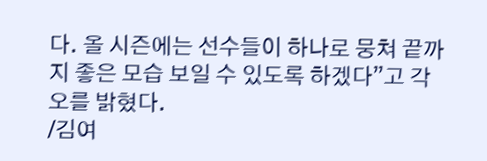다. 올 시즌에는 선수들이 하나로 뭉쳐 끝까지 좋은 모습 보일 수 있도록 하겠다”고 각오를 밝혔다.
/김여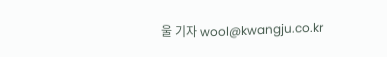울 기자 wool@kwangju.co.kr